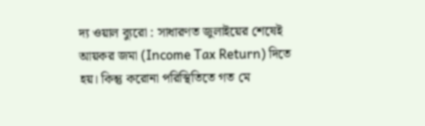দ্য ওয়াল ব্যুরো : সাধারণত জুলাইয়ের শেষেই আয়কর জমা (Income Tax Return) দিতে হয়। কিন্তু করোনা পরিস্থিতিতে গত মে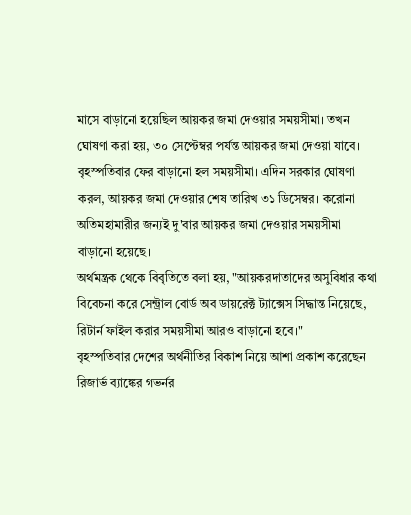মাসে বাড়ানো হয়েছিল আয়কর জমা দেওয়ার সময়সীমা। তখন ঘোষণা করা হয়, ৩০ সেপ্টেম্বর পর্যন্ত আয়কর জমা দেওয়া যাবে। বৃহস্পতিবার ফের বাড়ানো হল সময়সীমা। এদিন সরকার ঘোষণা করল, আয়কর জমা দেওয়ার শেষ তারিখ ৩১ ডিসেম্বর। করোনা অতিমহামারীর জন্যই দু'বার আয়কর জমা দেওয়ার সময়সীমা বাড়ানো হয়েছে।
অর্থমন্ত্রক থেকে বিবৃতিতে বলা হয়, "আয়করদাতাদের অসুবিধার কথা বিবেচনা করে সেন্ট্রাল বোর্ড অব ডায়রেক্ট ট্যাক্সেস সিদ্ধান্ত নিয়েছে, রিটার্ন ফাইল করার সময়সীমা আরও বাড়ানো হবে।"
বৃহস্পতিবার দেশের অর্থনীতির বিকাশ নিয়ে আশা প্রকাশ করেছেন রিজার্ভ ব্যাঙ্কের গভর্নর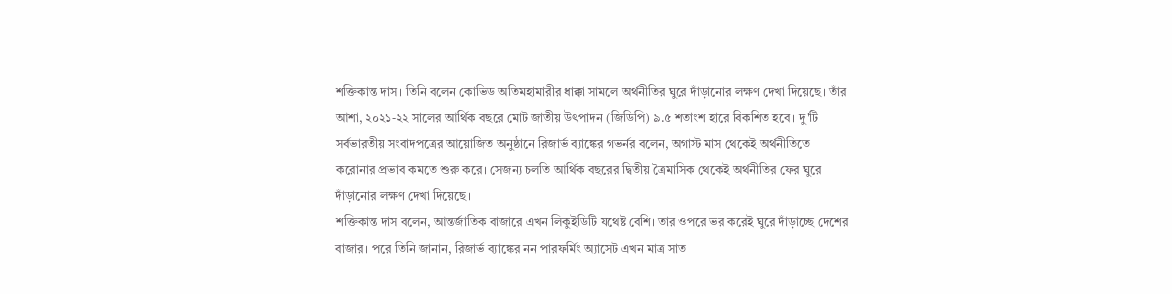শক্তিকান্ত দাস। তিনি বলেন কোভিড অতিমহামারীর ধাক্কা সামলে অর্থনীতির ঘুরে দাঁড়ানোর লক্ষণ দেখা দিয়েছে। তাঁর আশা, ২০২১-২২ সালের আর্থিক বছরে মোট জাতীয় উৎপাদন (জিডিপি) ৯.৫ শতাংশ হারে বিকশিত হবে। দু'টি সর্বভারতীয় সংবাদপত্রের আয়োজিত অনুষ্ঠানে রিজার্ভ ব্যাঙ্কের গভর্নর বলেন, অগাস্ট মাস থেকেই অর্থনীতিতে করোনার প্রভাব কমতে শুরু করে। সেজন্য চলতি আর্থিক বছরের দ্বিতীয় ত্রৈমাসিক থেকেই অর্থনীতির ফের ঘুরে দাঁড়ানোর লক্ষণ দেখা দিয়েছে।
শক্তিকান্ত দাস বলেন, আন্তর্জাতিক বাজারে এখন লিকুইডিটি যথেষ্ট বেশি। তার ওপরে ভর করেই ঘুরে দাঁড়াচ্ছে দেশের বাজার। পরে তিনি জানান, রিজার্ভ ব্যাঙ্কের নন পারফর্মিং অ্যাসেট এখন মাত্র সাত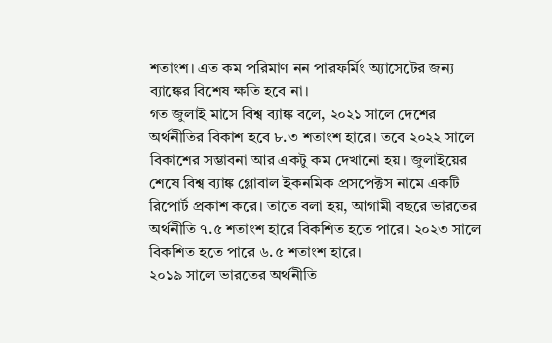শতাংশ। এত কম পরিমাণ নন পারফর্মিং অ্যাসেটের জন্য ব্যাঙ্কের বিশেষ ক্ষতি হবে না।
গত জুলাই মাসে বিশ্ব ব্যাঙ্ক বলে, ২০২১ সালে দেশের অর্থনীতির বিকাশ হবে ৮.৩ শতাংশ হারে। তবে ২০২২ সালে বিকাশের সম্ভাবনা আর একটু কম দেখানো হয়। জুলাইয়ের শেষে বিশ্ব ব্যাঙ্ক গ্লোবাল ইকনমিক প্রসপেক্টস নামে একটি রিপোর্ট প্রকাশ করে। তাতে বলা হয়, আগামী বছরে ভারতের অর্থনীতি ৭.৫ শতাংশ হারে বিকশিত হতে পারে। ২০২৩ সালে বিকশিত হতে পারে ৬.৫ শতাংশ হারে।
২০১৯ সালে ভারতের অর্থনীতি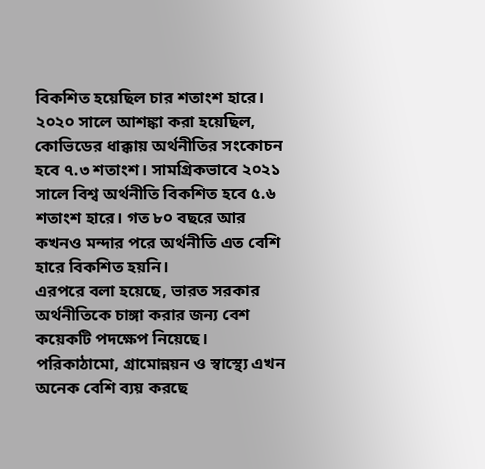বিকশিত হয়েছিল চার শতাংশ হারে। ২০২০ সালে আশঙ্কা করা হয়েছিল, কোভিডের ধাক্কায় অর্থনীতির সংকোচন হবে ৭.৩ শতাংশ। সামগ্রিকভাবে ২০২১ সালে বিশ্ব অর্থনীতি বিকশিত হবে ৫.৬ শতাংশ হারে। গত ৮০ বছরে আর কখনও মন্দার পরে অর্থনীতি এত বেশি হারে বিকশিত হয়নি।
এরপরে বলা হয়েছে, ভারত সরকার অর্থনীতিকে চাঙ্গা করার জন্য বেশ কয়েকটি পদক্ষেপ নিয়েছে। পরিকাঠামো, গ্রামোন্নয়ন ও স্বাস্থ্যে এখন অনেক বেশি ব্যয় করছে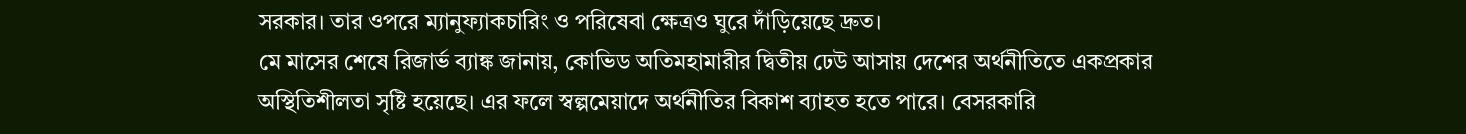সরকার। তার ওপরে ম্যানুফ্যাকচারিং ও পরিষেবা ক্ষেত্রও ঘুরে দাঁড়িয়েছে দ্রুত।
মে মাসের শেষে রিজার্ভ ব্যাঙ্ক জানায়, কোভিড অতিমহামারীর দ্বিতীয় ঢেউ আসায় দেশের অর্থনীতিতে একপ্রকার অস্থিতিশীলতা সৃষ্টি হয়েছে। এর ফলে স্বল্পমেয়াদে অর্থনীতির বিকাশ ব্যাহত হতে পারে। বেসরকারি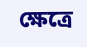ক্ষেত্রে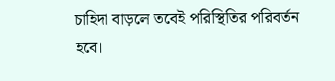চাহিদা বাড়লে তবেই পরিস্থিতির পরিবর্তন হবে।